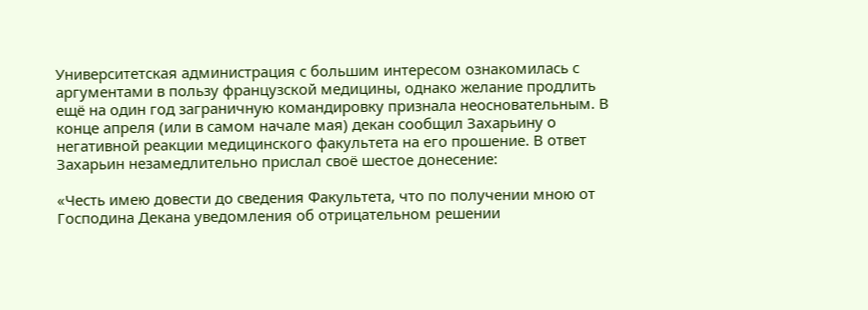Университетская администрация с большим интересом ознакомилась с аргументами в пользу французской медицины, однако желание продлить ещё на один год заграничную командировку признала неосновательным. В конце апреля (или в самом начале мая) декан сообщил Захарьину о негативной реакции медицинского факультета на его прошение. В ответ Захарьин незамедлительно прислал своё шестое донесение:

«Честь имею довести до сведения Факультета, что по получении мною от Господина Декана уведомления об отрицательном решении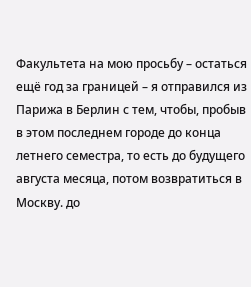Факультета на мою просьбу – остаться ещё год за границей – я отправился из Парижа в Берлин с тем, чтобы, пробыв в этом последнем городе до конца летнего семестра, то есть до будущего августа месяца, потом возвратиться в Москву. до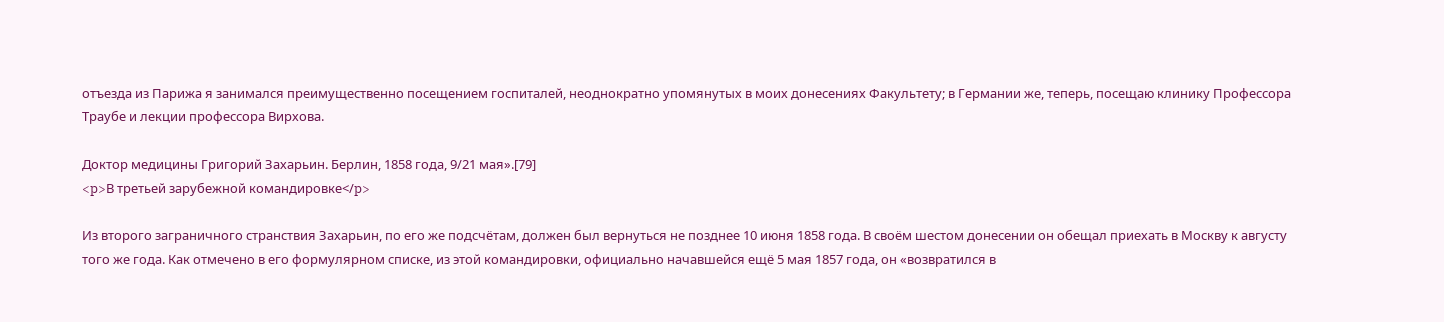отъезда из Парижа я занимался преимущественно посещением госпиталей, неоднократно упомянутых в моих донесениях Факультету; в Германии же, теперь, посещаю клинику Профессора Траубе и лекции профессора Вирхова.

Доктор медицины Григорий Захарьин. Берлин, 1858 года, 9/21 мая».[79]
<p>В третьей зарубежной командировке</p>

Из второго заграничного странствия Захарьин, по его же подсчётам, должен был вернуться не позднее 10 июня 1858 года. В своём шестом донесении он обещал приехать в Москву к августу того же года. Как отмечено в его формулярном списке, из этой командировки, официально начавшейся ещё 5 мая 1857 года, он «возвратился в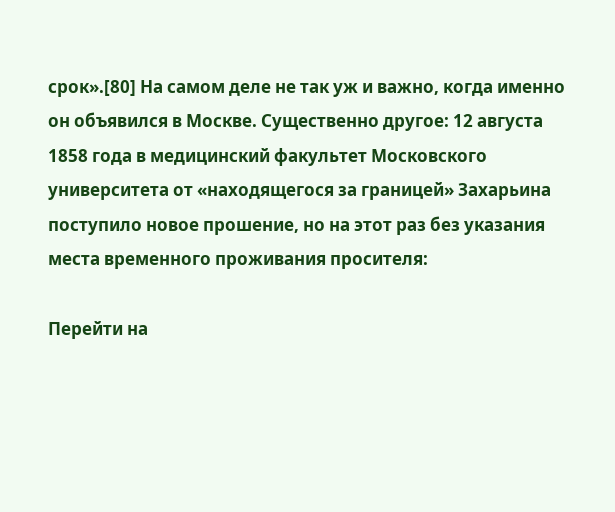срок».[80] На самом деле не так уж и важно, когда именно он объявился в Москве. Существенно другое: 12 августа 1858 года в медицинский факультет Московского университета от «находящегося за границей» Захарьина поступило новое прошение, но на этот раз без указания места временного проживания просителя:

Перейти на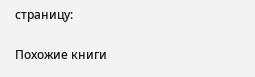страницу:

Похожие книги